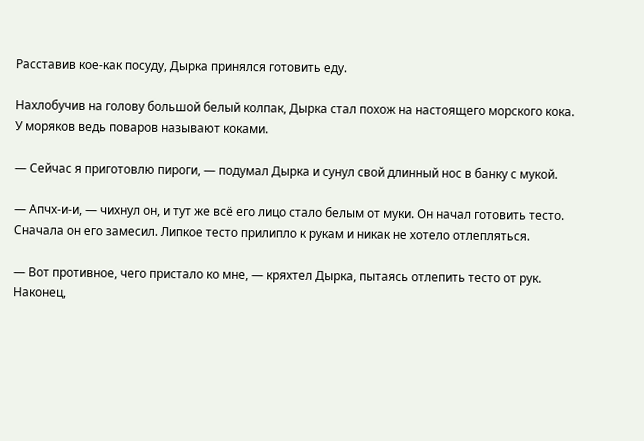Расставив кое-как посуду, Дырка принялся готовить еду.

Нахлобучив на голову большой белый колпак, Дырка стал похож на настоящего морского кока. У моряков ведь поваров называют коками.

— Сейчас я приготовлю пироги, — подумал Дырка и сунул свой длинный нос в банку с мукой.

— Апчх-и-и, — чихнул он, и тут же всё его лицо стало белым от муки. Он начал готовить тесто. Сначала он его замесил. Липкое тесто прилипло к рукам и никак не хотело отлепляться.

— Вот противное, чего пристало ко мне, — кряхтел Дырка, пытаясь отлепить тесто от рук. Наконец,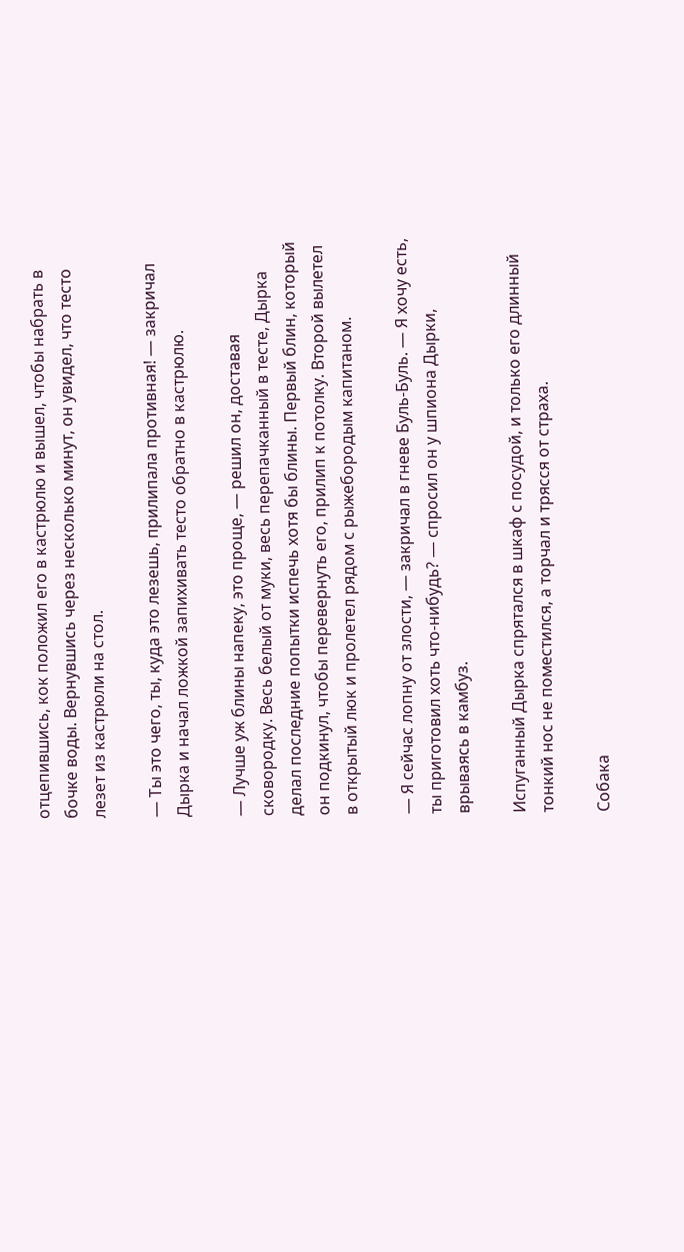отцепившись, кок положил его в кастрюлю и вышел, чтобы набрать в бочке воды. Вернувшись через несколько минут, он увидел, что тесто лезет из кастрюли на стол.

— Ты это чего, ты, куда это лезешь, прилипала противная! — закричал Дырка и начал ложкой запихивать тесто обратно в кастрюлю.

— Лучше уж блины напеку, это проще, — решил он, доставая сковородку. Весь белый от муки, весь перепачканный в тесте, Дырка делал последние попытки испечь хотя бы блины. Первый блин, который он подкинул, чтобы перевернуть его, прилип к потолку. Второй вылетел в открытый люк и пролетел рядом с рыжебородым капитаном.

— Я сейчас лопну от злости, — закричал в гневе Буль-Буль. — Я хочу есть, ты приготовил хоть что-нибудь? — спросил он у шпиона Дырки, врываясь в камбуз.

Испуганный Дырка спрятался в шкаф с посудой, и только его длинный тонкий нос не поместился, а торчал и трясся от страха.

Собака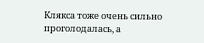Клякса тоже очень сильно проголодалась, а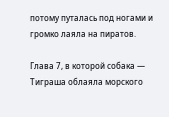потому путалась под ногами и громко лаяла на пиратов.

Глава 7, в которой собака — Тиграша облаяла морского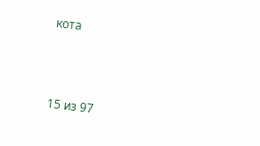кота



15 из 97